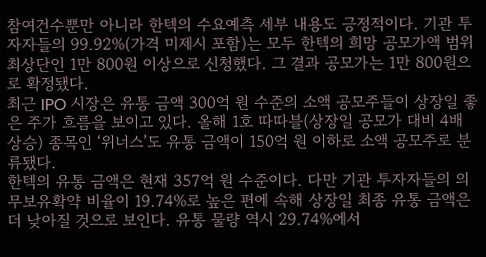참여건수뿐만 아니라 한텍의 수요예측 세부 내용도 긍정적이다. 기관 투자자들의 99.92%(가격 미제시 포함)는 모두 한텍의 희망 공모가액 범위 최상단인 1만 800원 이상으로 신청했다. 그 결과 공모가는 1만 800원으로 확정됐다.
최근 IPO 시장은 유통 금액 300억 원 수준의 소액 공모주들이 상장일 좋은 주가 흐름을 보이고 있다. 올해 1호 따따블(상장일 공모가 대비 4배 상승) 종목인 ‘위너스’도 유통 금액이 150억 원 이하로 소액 공모주로 분류됐다.
한텍의 유통 금액은 현재 357억 원 수준이다. 다만 기관 투자자들의 의무보유확약 비율이 19.74%로 높은 편에 속해 상장일 최종 유통 금액은 더 낮아질 것으로 보인다. 유통 물량 역시 29.74%에서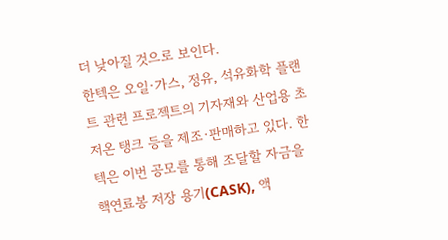더 낮아질 것으로 보인다.
한텍은 오일·가스, 정유, 석유화학 플랜트 관련 프로젝트의 기자재와 산업용 초저온 탱크 등을 제조·판매하고 있다. 한텍은 이번 공모를 통해 조달할 자금을 핵연료봉 저장 용기(CASK), 액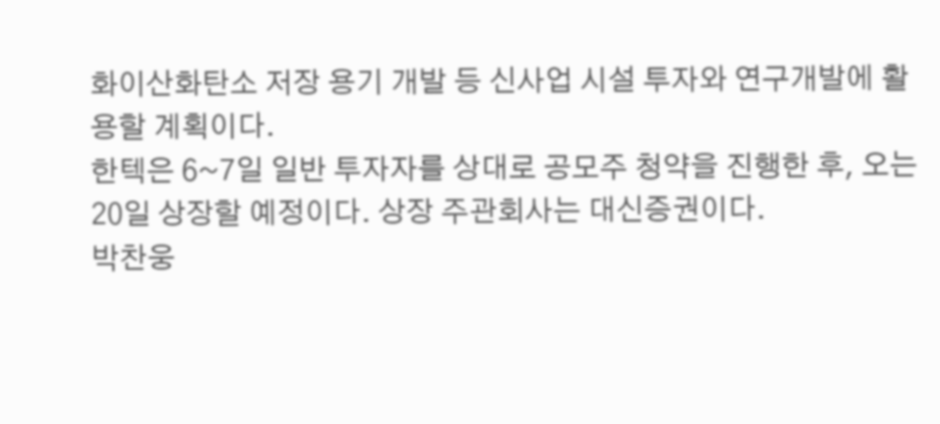화이산화탄소 저장 용기 개발 등 신사업 시설 투자와 연구개발에 활용할 계획이다.
한텍은 6~7일 일반 투자자를 상대로 공모주 청약을 진행한 후, 오는 20일 상장할 예정이다. 상장 주관회사는 대신증권이다.
박찬웅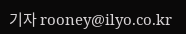기자 rooney@ilyo.co.kr